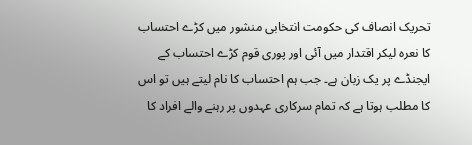تحریک انصاف کی حکومت انتخابی منشور میں کڑے احتساب کا نعرہ لیکر اقتدار میں آئی اور پوری قوم کڑے احتساب کے ایجنڈے پر یک زبان ہے۔ جب ہم احتساب کا نام لیتے ہیں تو اس کا مطلب ہوتا ہے کہ تمام سرکاری عہدوں پر رہنے والے افراد کا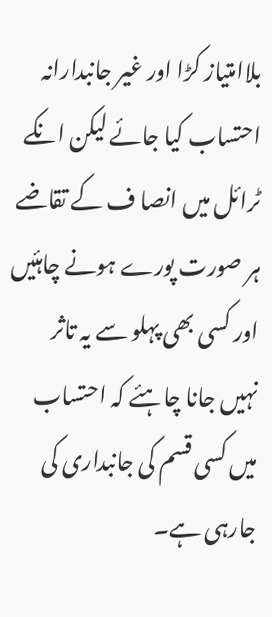بلاامتیاز کڑا اور غیر جانبدارانہ احتساب کیا جائے لیکن انکے ٹرائل میں انصا ف کے تقاضے ہر صورت پورے ہونے چاہئیں اور کسی بھی پہلو سے یہ تاثر نہیں جانا چاہئے کہ احتساب میں کسی قسم کی جانبداری کی جارہی ہے۔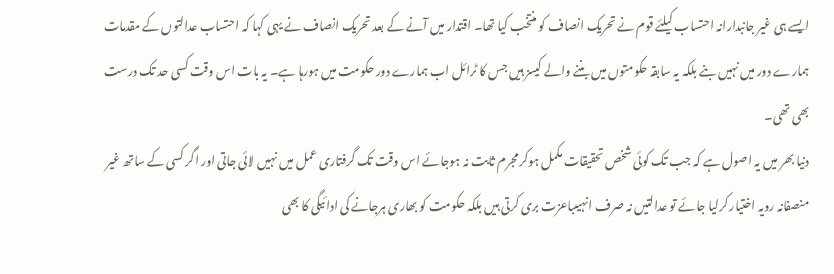ایسے ہی غیر جانبدارانہ احتساب کیلئے قوم نے تحریک انصاف کو منتخب کیا تھا۔ اقتدار میں آنے کے بعد تحریک انصاف نے یہی کہا کہ احتساب عدالتوں کے مقدمات ہمارے دور میں نہیں بنے بلکہ یہ سابقہ حکومتوں میں بننے والے کیسز ہیں جس کا ٹرائل اب ہمارے دور حکومت میں ہورہا ہے۔ یہ بات اس وقت کسی حد تک درست بھی تھی۔
دنیا بھر میں یہ اصول ہے کہ جب تک کوئی شخص تحقیقات مکمل ہوکر مجرم ثابت نہ ہوجائے اس وقت تک گرفتاری عمل میں نہیں لائی جاتی اور اگر کسی کے ساتھ غیر منصفانہ رویہ اختیار کرلیا جائے تو عدالتیں نہ صرف انہیںباعزت بری کرتی ہیں بلکہ حکومت کو بھاری ہرجانے کی ادائیگی کا بھی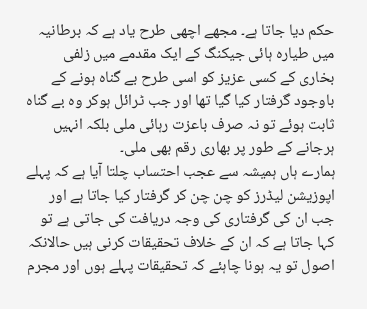حکم دیا جاتا ہے۔ مجھے اچھی طرح یاد ہے کہ برطانیہ میں طیارہ ہائی جیکنگ کے ایک مقدمے میں زلفی بخاری کے کسی عزیز کو اسی طرح بے گناہ ہونے کے باوجود گرفتار کیا گیا تھا اور جب ٹرائل ہوکر وہ بے گناہ ثابت ہوئے تو نہ صرف باعزت رہائی ملی بلکہ انہیں ہرجانے کے طور پر بھاری رقم بھی ملی۔
ہمارے ہاں ہمیشہ سے عجب احتساب چلتا آیا ہے کہ پہلے اپوزیشن لیڈرز کو چن چن کر گرفتار کیا جاتا ہے اور جب ان کی گرفتاری کی وجہ دریافت کی جاتی ہے تو کہا جاتا ہے کہ ان کے خلاف تحقیقات کرنی ہیں حالانکہ اصول تو یہ ہونا چاہئے کہ تحقیقات پہلے ہوں اور مجرم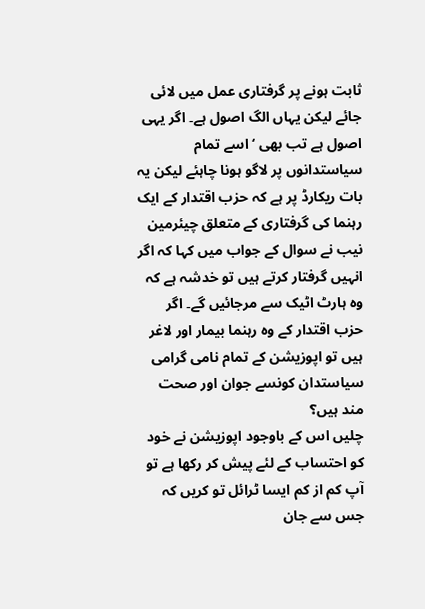ثابت ہونے پر گرفتاری عمل میں لائی جائے لیکن یہاں الگ اصول ہے۔ اگر یہی اصول ہے تب بھی ‘ اسے تمام سیاستدانوں پر لاگو ہونا چاہئے لیکن یہ بات ریکارڈ پر ہے کہ حزب اقتدار کے ایک رہنما کی گرفتاری کے متعلق چیئرمین نیب نے سوال کے جواب میں کہا کہ اگر انہیں گرفتار کرتے ہیں تو خدشہ ہے کہ وہ ہارٹ اٹیک سے مرجائیں گے۔ اگر حزب اقتدار کے وہ رہنما بیمار اور لاغر ہیں تو اپوزیشن کے تمام نامی گرامی سیاستدان کونسے جوان اور صحت مند ہیں؟
چلیں اس کے باوجود اپوزیشن نے خود کو احتساب کے لئے پیش کر رکھا ہے تو آپ کم از کم ایسا ٹرائل تو کریں کہ جس سے جان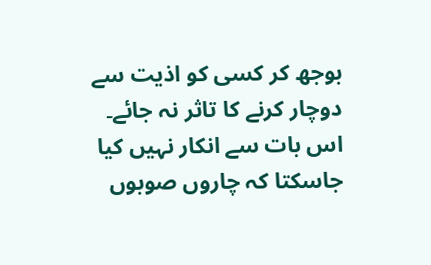بوجھ کر کسی کو اذیت سے دوچار کرنے کا تاثر نہ جائے۔ اس بات سے انکار نہیں کیا جاسکتا کہ چاروں صوبوں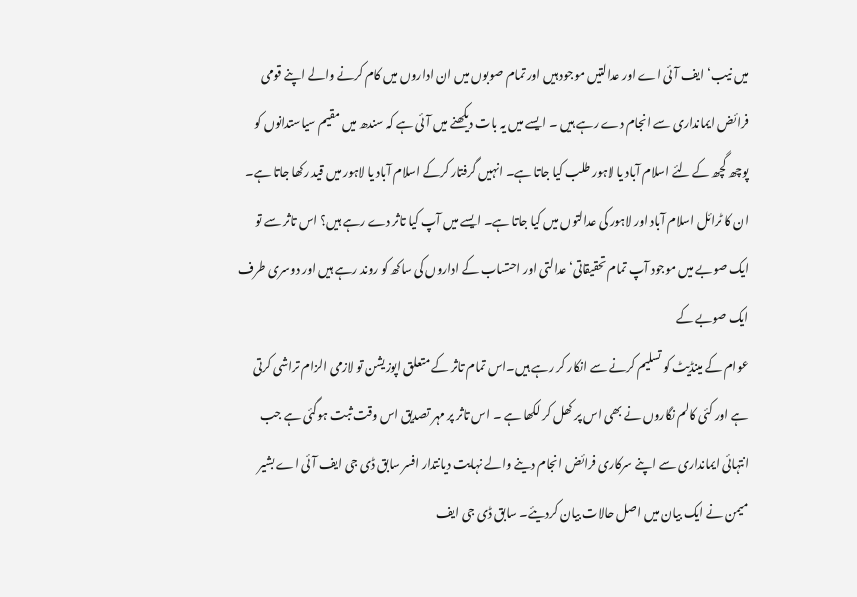میں نیب‘ ایف آئی اے اور عدالتیں موجود ہیں اور تمام صوبوں میں ان اداروں میں کام کرنے والے اپنے قومی فرائض ایمانداری سے انجام دے رہے ہیں ۔ ایسے میں یہ بات دیکھنے میں آئی ہے کہ سندھ میں مقیم سیاستدانوں کو پوچھ گچھ کے لئے اسلام آباد یا لاہور طلب کیا جاتا ہے۔ انہیں گرفتار کرکے اسلام آباد یا لاہور میں قید رکھا جاتا ہے۔ ان کا ٹرائل اسلام آباد اور لاہور کی عدالتوں میں کیا جاتا ہے۔ ایسے میں آپ کیا تاثر دے رہے ہیں؟ اس تاثر سے تو ایک صوبے میں موجود آپ تمام تحقیقاتی‘ عدالتی اور احتساب کے اداروں کی ساکھ کو روند رہے ہیں اور دوسری طرف ایک صوبے کے
عوام کے مینڈیٹ کو تسلیم کرنے سے انکار کر رہے ہیں۔اس تمام تاثر کے متعلق اپوزیشن تو لازمی الزام تراشی کرتی ہے اور کئی کالم نگاروں نے بھی اس پر کھل کر لکھا ہے ۔ اس تاثر پر مہر تصدیق اس وقت ثبت ہوگئی ہے جب انتہائی ایمانداری سے اپنے سرکاری فرائض انجام دینے والے نہایت دیانتدار افسر سابق ڈی جی ایف آئی اے بشیر میمن نے ایک بیان میں اصل حالات بیان کردیئے۔ سابق ڈی جی ایف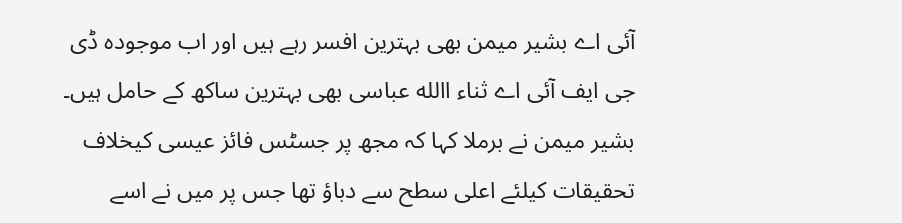آئی اے بشیر میمن بھی بہترین افسر رہے ہیں اور اب موجودہ ڈی جی ایف آئی اے ثناء االله عباسی بھی بہترین ساکھ کے حامل ہیں۔ بشیر میمن نے برملا کہا کہ مجھ پر جسٹس فائز عیسی کیخلاف تحقیقات کیلئے اعلی سطح سے دباؤ تھا جس پر میں نے اسے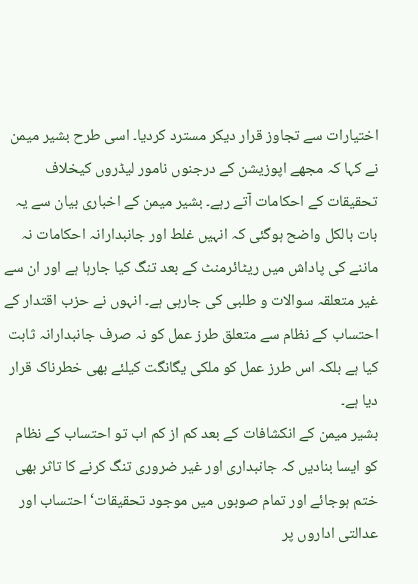اختیارات سے تجاوز قرار دیکر مسترد کردیا۔ اسی طرح بشیر میمن نے کہا کہ مجھے اپوزیشن کے درجنوں نامور لیڈروں کیخلاف تحقیقات کے احکامات آتے رہے۔ بشیر میمن کے اخباری بیان سے یہ بات بالکل واضح ہوگئی کہ انہیں غلط اور جانبدارانہ احکامات نہ ماننے کی پاداش میں ریٹائرمنٹ کے بعد تنگ کیا جارہا ہے اور ان سے غیر متعلقہ سوالات و طلبی کی جارہی ہے۔ انہوں نے حزب اقتدار کے احتساب کے نظام سے متعلق طرز عمل کو نہ صرف جانبدارانہ ثابت کیا ہے بلکہ اس طرز عمل کو ملکی یگانگت کیلئے بھی خطرناک قرار دیا ہے۔
بشیر میمن کے انکشافات کے بعد کم از کم اب تو احتساب کے نظام کو ایسا بنادیں کہ جانبداری اور غیر ضروری تنگ کرنے کا تاثر بھی ختم ہوجائے اور تمام صوبوں میں موجود تحقیقات‘ احتساب اور عدالتی اداروں پر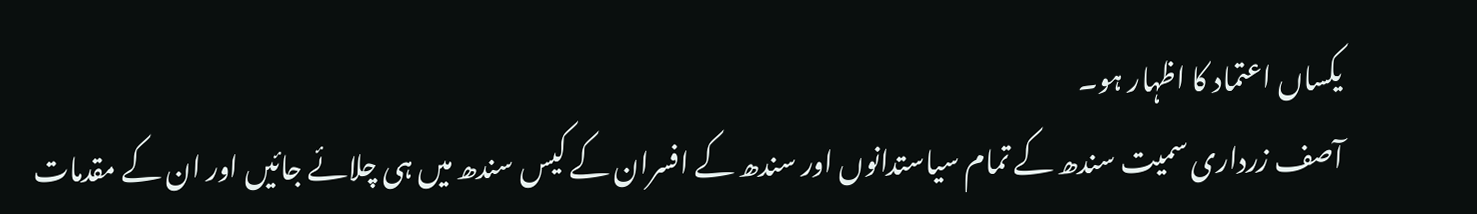یکساں اعتماد کا اظہار ہو۔
آصف زرداری سمیت سندھ کے تمام سیاستدانوں اور سندھ کے افسران کے کیس سندھ میں ہی چلائے جائیں اور ان کے مقدمات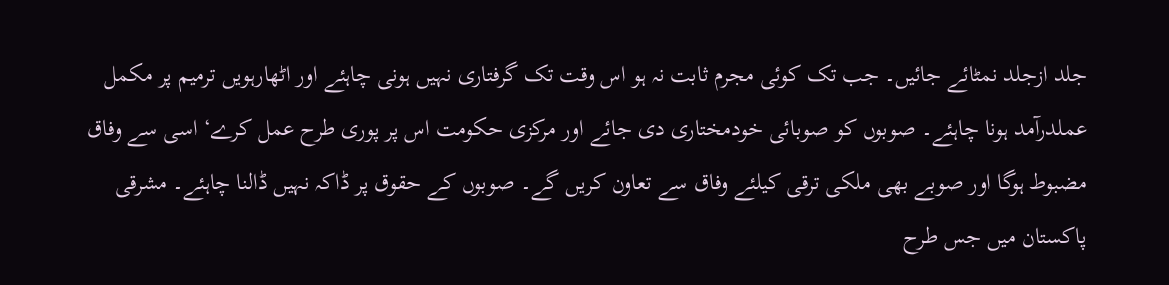جلد ازجلد نمٹائے جائیں۔ جب تک کوئی مجرم ثابت نہ ہو اس وقت تک گرفتاری نہیں ہونی چاہئے اور اٹھارہویں ترمیم پر مکمل عملدرآمد ہونا چاہئے۔ صوبوں کو صوبائی خودمختاری دی جائے اور مرکزی حکومت اس پر پوری طرح عمل کرے‘ اسی سے وفاق مضبوط ہوگا اور صوبے بھی ملکی ترقی کیلئے وفاق سے تعاون کریں گے۔ صوبوں کے حقوق پر ڈاکہ نہیں ڈالنا چاہئے۔ مشرقی پاکستان میں جس طرح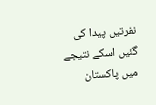نفرتیں پیدا کی گئیں اسکے نتیجے میں پاکستان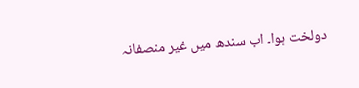دولخت ہوا۔ اب سندھ میں غیر منصفانہ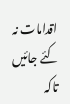اقدامات نہ کئے جائیں تاکہ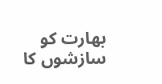بھارت کو سازشوں کا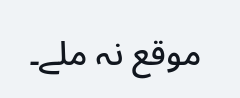موقع نہ ملے۔